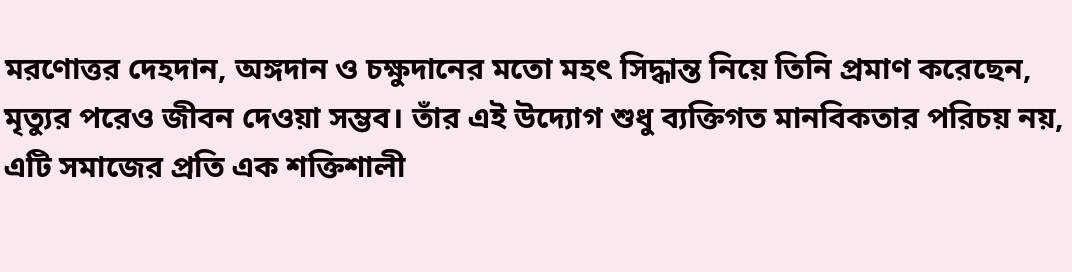মরণোত্তর দেহদান, অঙ্গদান ও চক্ষুদানের মতো মহৎ সিদ্ধান্ত নিয়ে তিনি প্রমাণ করেছেন, মৃত্যুর পরেও জীবন দেওয়া সম্ভব। তাঁর এই উদ্যোগ শুধু ব্যক্তিগত মানবিকতার পরিচয় নয়, এটি সমাজের প্রতি এক শক্তিশালী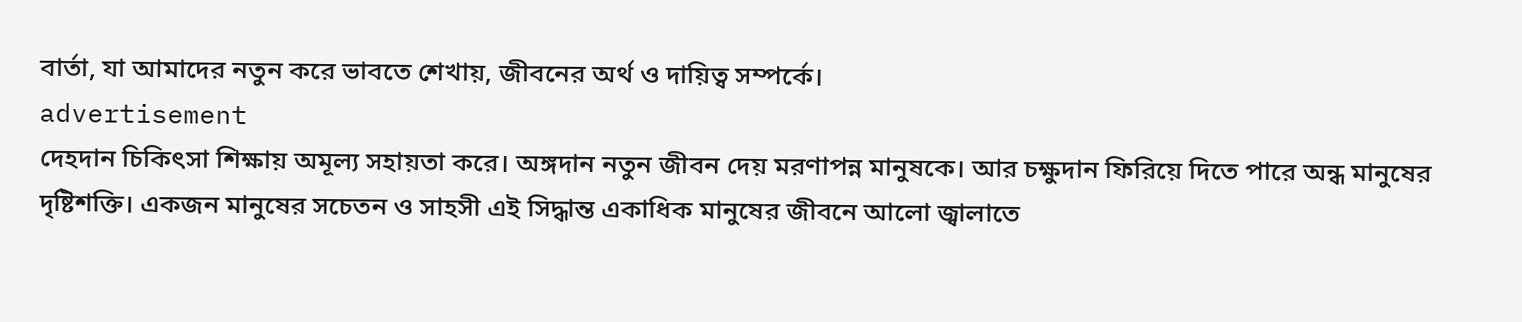বার্তা, যা আমাদের নতুন করে ভাবতে শেখায়, জীবনের অর্থ ও দায়িত্ব সম্পর্কে।
advertisement
দেহদান চিকিৎসা শিক্ষায় অমূল্য সহায়তা করে। অঙ্গদান নতুন জীবন দেয় মরণাপন্ন মানুষকে। আর চক্ষুদান ফিরিয়ে দিতে পারে অন্ধ মানুষের দৃষ্টিশক্তি। একজন মানুষের সচেতন ও সাহসী এই সিদ্ধান্ত একাধিক মানুষের জীবনে আলো জ্বালাতে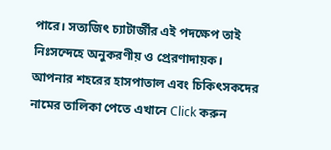পারে। সত্যজিৎ চ্যাটার্জীর এই পদক্ষেপ তাই নিঃসন্দেহে অনুকরণীয় ও প্রেরণাদায়ক।
আপনার শহরের হাসপাতাল এবং চিকিৎসকদের নামের তালিকা পেতে এখানে Click করুন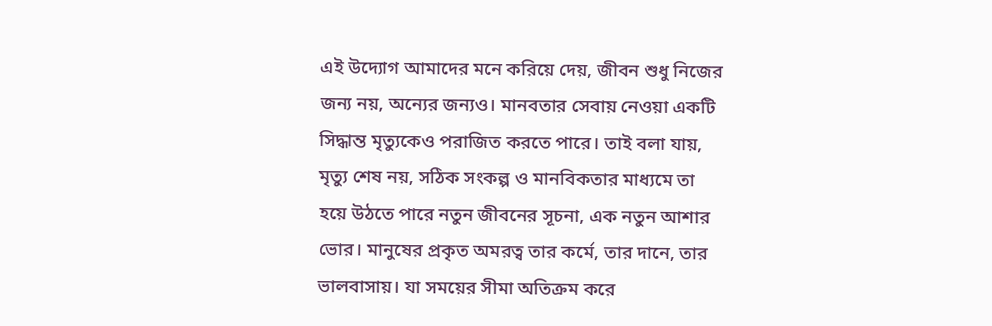এই উদ্যোগ আমাদের মনে করিয়ে দেয়, জীবন শুধু নিজের জন্য নয়, অন্যের জন্যও। মানবতার সেবায় নেওয়া একটি সিদ্ধান্ত মৃত্যুকেও পরাজিত করতে পারে। তাই বলা যায়, মৃত্যু শেষ নয়, সঠিক সংকল্প ও মানবিকতার মাধ্যমে তা হয়ে উঠতে পারে নতুন জীবনের সূচনা, এক নতুন আশার ভোর। মানুষের প্রকৃত অমরত্ব তার কর্মে, তার দানে, তার ভালবাসায়। যা সময়ের সীমা অতিক্রম করে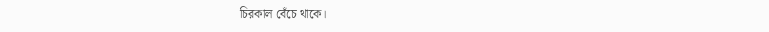চিরকাল বেঁচে থাকে।